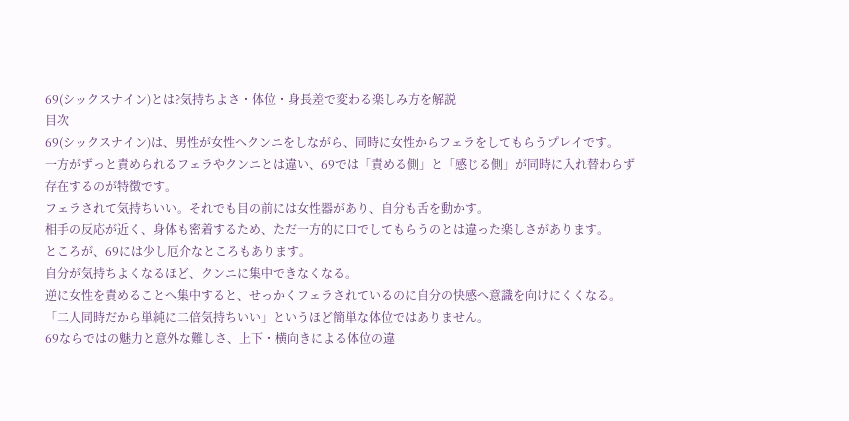69(シックスナイン)とは?気持ちよさ・体位・身長差で変わる楽しみ方を解説
目次
69(シックスナイン)は、男性が女性へクンニをしながら、同時に女性からフェラをしてもらうプレイです。
一方がずっと責められるフェラやクンニとは違い、69では「責める側」と「感じる側」が同時に入れ替わらず存在するのが特徴です。
フェラされて気持ちいい。それでも目の前には女性器があり、自分も舌を動かす。
相手の反応が近く、身体も密着するため、ただ一方的に口でしてもらうのとは違った楽しさがあります。
ところが、69には少し厄介なところもあります。
自分が気持ちよくなるほど、クンニに集中できなくなる。
逆に女性を責めることへ集中すると、せっかくフェラされているのに自分の快感へ意識を向けにくくなる。
「二人同時だから単純に二倍気持ちいい」というほど簡単な体位ではありません。
69ならではの魅力と意外な難しさ、上下・横向きによる体位の違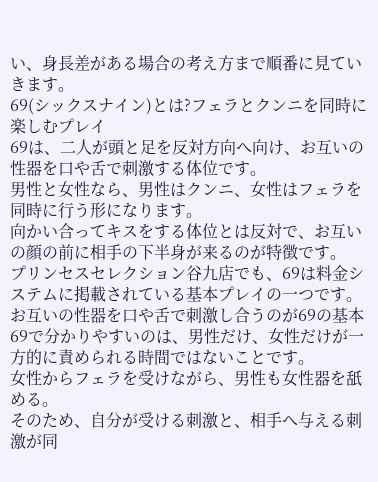い、身長差がある場合の考え方まで順番に見ていきます。
69(シックスナイン)とは?フェラとクンニを同時に楽しむプレイ
69は、二人が頭と足を反対方向へ向け、お互いの性器を口や舌で刺激する体位です。
男性と女性なら、男性はクンニ、女性はフェラを同時に行う形になります。
向かい合ってキスをする体位とは反対で、お互いの顔の前に相手の下半身が来るのが特徴です。
プリンセスセレクション谷九店でも、69は料金システムに掲載されている基本プレイの一つです。
お互いの性器を口や舌で刺激し合うのが69の基本
69で分かりやすいのは、男性だけ、女性だけが一方的に責められる時間ではないことです。
女性からフェラを受けながら、男性も女性器を舐める。
そのため、自分が受ける刺激と、相手へ与える刺激が同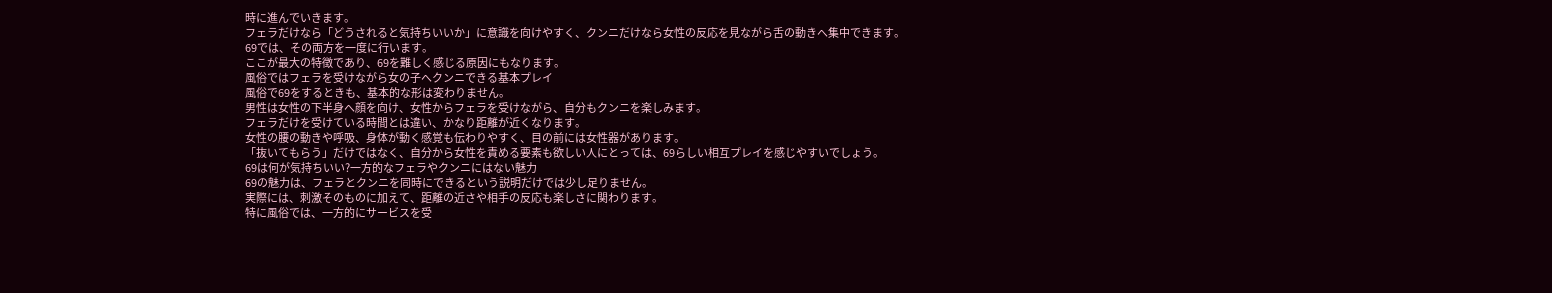時に進んでいきます。
フェラだけなら「どうされると気持ちいいか」に意識を向けやすく、クンニだけなら女性の反応を見ながら舌の動きへ集中できます。
69では、その両方を一度に行います。
ここが最大の特徴であり、69を難しく感じる原因にもなります。
風俗ではフェラを受けながら女の子へクンニできる基本プレイ
風俗で69をするときも、基本的な形は変わりません。
男性は女性の下半身へ顔を向け、女性からフェラを受けながら、自分もクンニを楽しみます。
フェラだけを受けている時間とは違い、かなり距離が近くなります。
女性の腰の動きや呼吸、身体が動く感覚も伝わりやすく、目の前には女性器があります。
「抜いてもらう」だけではなく、自分から女性を責める要素も欲しい人にとっては、69らしい相互プレイを感じやすいでしょう。
69は何が気持ちいい?一方的なフェラやクンニにはない魅力
69の魅力は、フェラとクンニを同時にできるという説明だけでは少し足りません。
実際には、刺激そのものに加えて、距離の近さや相手の反応も楽しさに関わります。
特に風俗では、一方的にサービスを受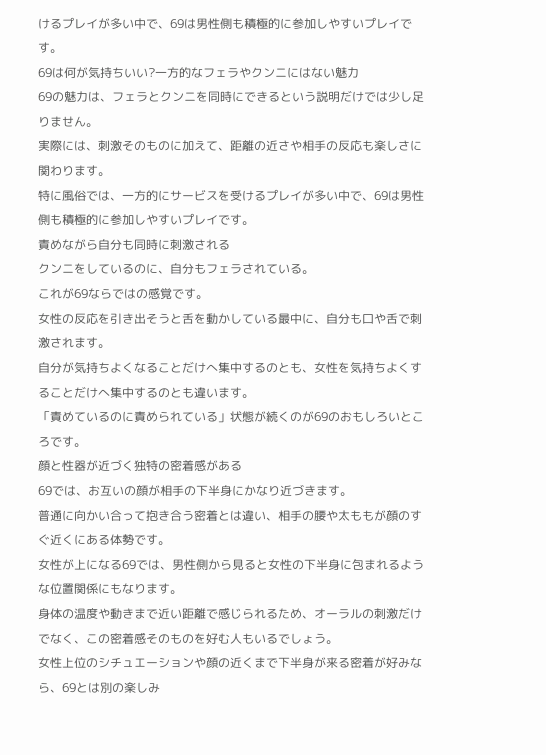けるプレイが多い中で、69は男性側も積極的に参加しやすいプレイです。
69は何が気持ちいい?一方的なフェラやクンニにはない魅力
69の魅力は、フェラとクンニを同時にできるという説明だけでは少し足りません。
実際には、刺激そのものに加えて、距離の近さや相手の反応も楽しさに関わります。
特に風俗では、一方的にサービスを受けるプレイが多い中で、69は男性側も積極的に参加しやすいプレイです。
責めながら自分も同時に刺激される
クンニをしているのに、自分もフェラされている。
これが69ならではの感覚です。
女性の反応を引き出そうと舌を動かしている最中に、自分も口や舌で刺激されます。
自分が気持ちよくなることだけへ集中するのとも、女性を気持ちよくすることだけへ集中するのとも違います。
「責めているのに責められている」状態が続くのが69のおもしろいところです。
顔と性器が近づく独特の密着感がある
69では、お互いの顔が相手の下半身にかなり近づきます。
普通に向かい合って抱き合う密着とは違い、相手の腰や太ももが顔のすぐ近くにある体勢です。
女性が上になる69では、男性側から見ると女性の下半身に包まれるような位置関係にもなります。
身体の温度や動きまで近い距離で感じられるため、オーラルの刺激だけでなく、この密着感そのものを好む人もいるでしょう。
女性上位のシチュエーションや顔の近くまで下半身が来る密着が好みなら、69とは別の楽しみ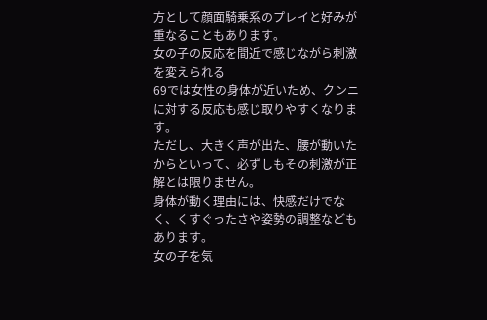方として顔面騎乗系のプレイと好みが重なることもあります。
女の子の反応を間近で感じながら刺激を変えられる
69では女性の身体が近いため、クンニに対する反応も感じ取りやすくなります。
ただし、大きく声が出た、腰が動いたからといって、必ずしもその刺激が正解とは限りません。
身体が動く理由には、快感だけでなく、くすぐったさや姿勢の調整などもあります。
女の子を気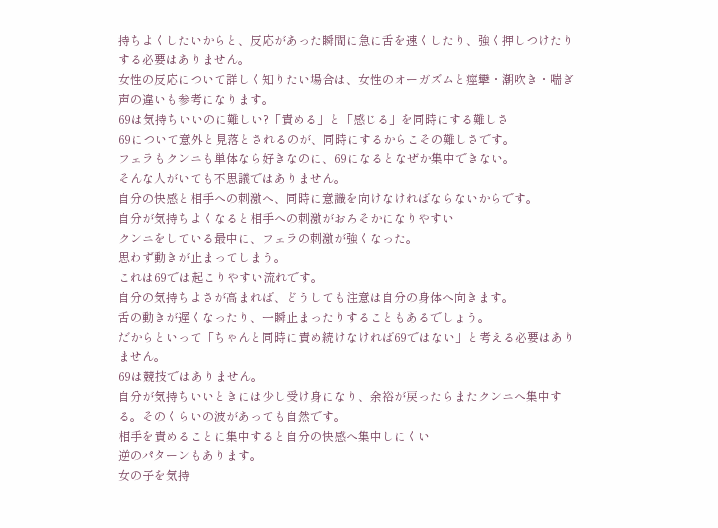持ちよくしたいからと、反応があった瞬間に急に舌を速くしたり、強く押しつけたりする必要はありません。
女性の反応について詳しく知りたい場合は、女性のオーガズムと痙攣・潮吹き・喘ぎ声の違いも参考になります。
69は気持ちいいのに難しい?「責める」と「感じる」を同時にする難しさ
69について意外と見落とされるのが、同時にするからこその難しさです。
フェラもクンニも単体なら好きなのに、69になるとなぜか集中できない。
そんな人がいても不思議ではありません。
自分の快感と相手への刺激へ、同時に意識を向けなければならないからです。
自分が気持ちよくなると相手への刺激がおろそかになりやすい
クンニをしている最中に、フェラの刺激が強くなった。
思わず動きが止まってしまう。
これは69では起こりやすい流れです。
自分の気持ちよさが高まれば、どうしても注意は自分の身体へ向きます。
舌の動きが遅くなったり、一瞬止まったりすることもあるでしょう。
だからといって「ちゃんと同時に責め続けなければ69ではない」と考える必要はありません。
69は競技ではありません。
自分が気持ちいいときには少し受け身になり、余裕が戻ったらまたクンニへ集中する。そのくらいの波があっても自然です。
相手を責めることに集中すると自分の快感へ集中しにくい
逆のパターンもあります。
女の子を気持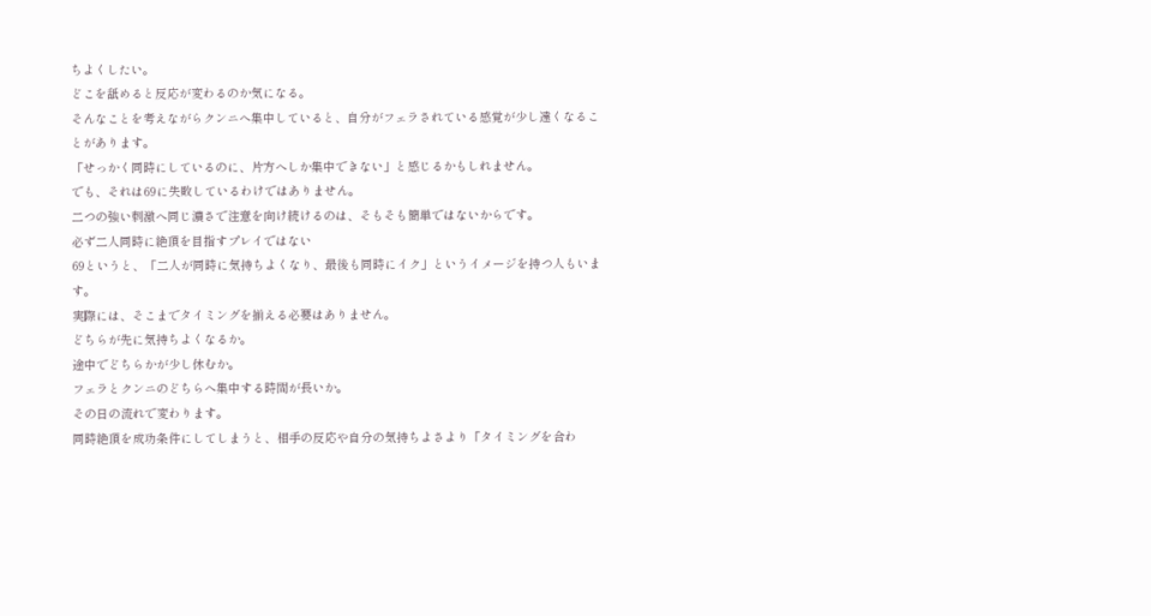ちよくしたい。
どこを舐めると反応が変わるのか気になる。
そんなことを考えながらクンニへ集中していると、自分がフェラされている感覚が少し遠くなることがあります。
「せっかく同時にしているのに、片方へしか集中できない」と感じるかもしれません。
でも、それは69に失敗しているわけではありません。
二つの強い刺激へ同じ濃さで注意を向け続けるのは、そもそも簡単ではないからです。
必ず二人同時に絶頂を目指すプレイではない
69というと、「二人が同時に気持ちよくなり、最後も同時にイク」というイメージを持つ人もいます。
実際には、そこまでタイミングを揃える必要はありません。
どちらが先に気持ちよくなるか。
途中でどちらかが少し休むか。
フェラとクンニのどちらへ集中する時間が長いか。
その日の流れで変わります。
同時絶頂を成功条件にしてしまうと、相手の反応や自分の気持ちよさより「タイミングを合わ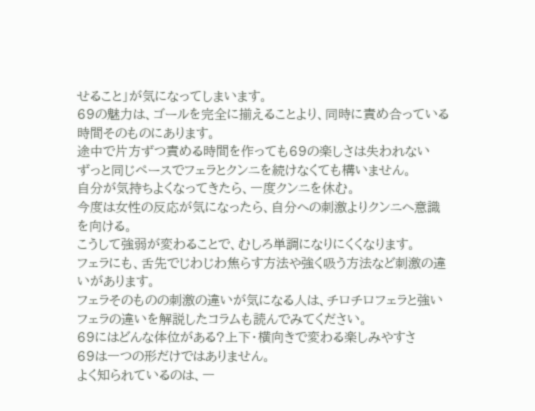せること」が気になってしまいます。
69の魅力は、ゴールを完全に揃えることより、同時に責め合っている時間そのものにあります。
途中で片方ずつ責める時間を作っても69の楽しさは失われない
ずっと同じペースでフェラとクンニを続けなくても構いません。
自分が気持ちよくなってきたら、一度クンニを休む。
今度は女性の反応が気になったら、自分への刺激よりクンニへ意識を向ける。
こうして強弱が変わることで、むしろ単調になりにくくなります。
フェラにも、舌先でじわじわ焦らす方法や強く吸う方法など刺激の違いがあります。
フェラそのものの刺激の違いが気になる人は、チロチロフェラと強いフェラの違いを解説したコラムも読んでみてください。
69にはどんな体位がある?上下・横向きで変わる楽しみやすさ
69は一つの形だけではありません。
よく知られているのは、一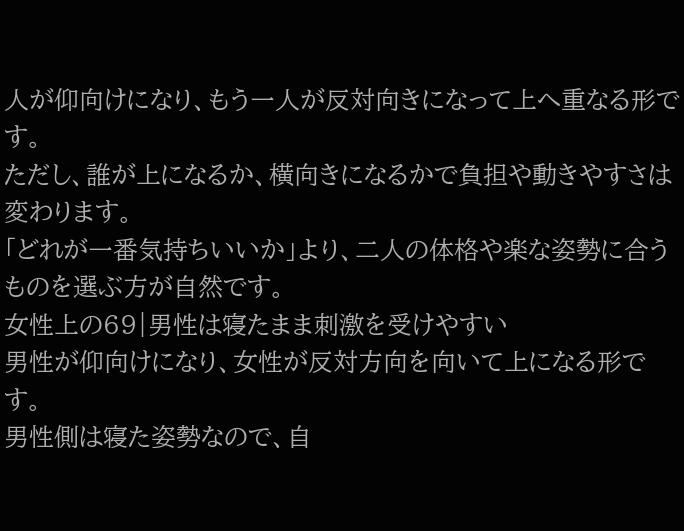人が仰向けになり、もう一人が反対向きになって上へ重なる形です。
ただし、誰が上になるか、横向きになるかで負担や動きやすさは変わります。
「どれが一番気持ちいいか」より、二人の体格や楽な姿勢に合うものを選ぶ方が自然です。
女性上の69|男性は寝たまま刺激を受けやすい
男性が仰向けになり、女性が反対方向を向いて上になる形です。
男性側は寝た姿勢なので、自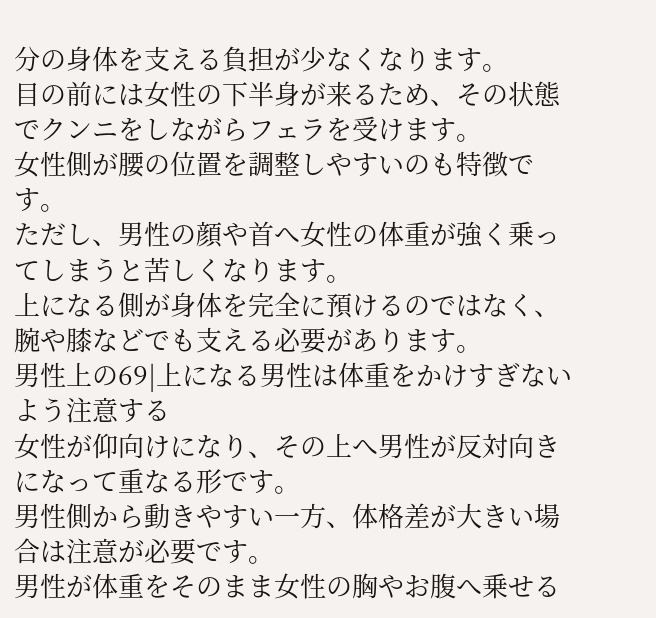分の身体を支える負担が少なくなります。
目の前には女性の下半身が来るため、その状態でクンニをしながらフェラを受けます。
女性側が腰の位置を調整しやすいのも特徴です。
ただし、男性の顔や首へ女性の体重が強く乗ってしまうと苦しくなります。
上になる側が身体を完全に預けるのではなく、腕や膝などでも支える必要があります。
男性上の69|上になる男性は体重をかけすぎないよう注意する
女性が仰向けになり、その上へ男性が反対向きになって重なる形です。
男性側から動きやすい一方、体格差が大きい場合は注意が必要です。
男性が体重をそのまま女性の胸やお腹へ乗せる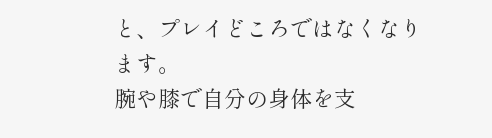と、プレイどころではなくなります。
腕や膝で自分の身体を支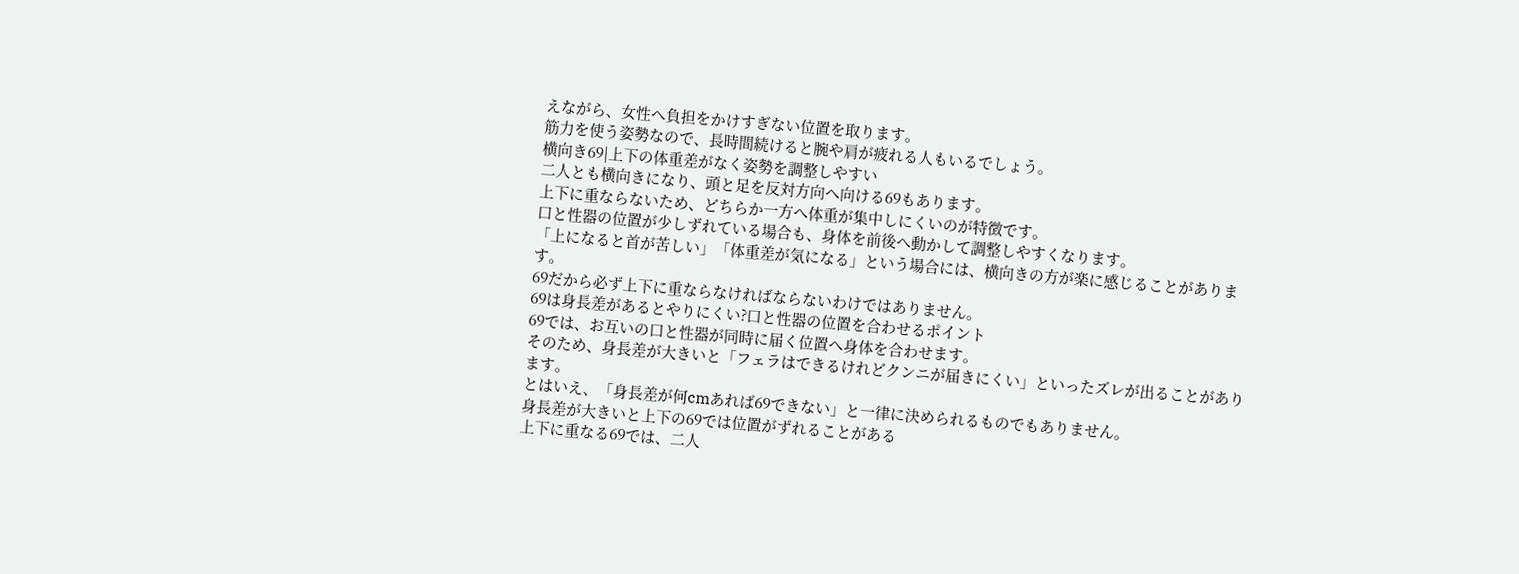えながら、女性へ負担をかけすぎない位置を取ります。
筋力を使う姿勢なので、長時間続けると腕や肩が疲れる人もいるでしょう。
横向き69|上下の体重差がなく姿勢を調整しやすい
二人とも横向きになり、頭と足を反対方向へ向ける69もあります。
上下に重ならないため、どちらか一方へ体重が集中しにくいのが特徴です。
口と性器の位置が少しずれている場合も、身体を前後へ動かして調整しやすくなります。
「上になると首が苦しい」「体重差が気になる」という場合には、横向きの方が楽に感じることがあります。
69だから必ず上下に重ならなければならないわけではありません。
69は身長差があるとやりにくい?口と性器の位置を合わせるポイント
69では、お互いの口と性器が同時に届く位置へ身体を合わせます。
そのため、身長差が大きいと「フェラはできるけれどクンニが届きにくい」といったズレが出ることがあります。
とはいえ、「身長差が何cmあれば69できない」と一律に決められるものでもありません。
身長差が大きいと上下の69では位置がずれることがある
上下に重なる69では、二人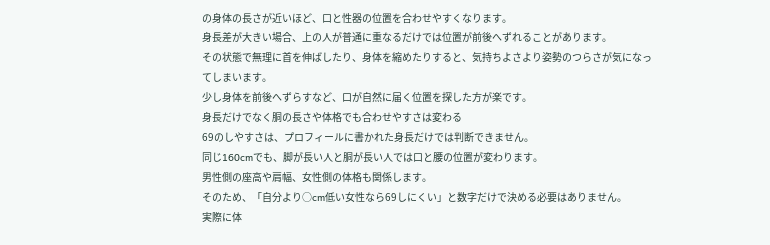の身体の長さが近いほど、口と性器の位置を合わせやすくなります。
身長差が大きい場合、上の人が普通に重なるだけでは位置が前後へずれることがあります。
その状態で無理に首を伸ばしたり、身体を縮めたりすると、気持ちよさより姿勢のつらさが気になってしまいます。
少し身体を前後へずらすなど、口が自然に届く位置を探した方が楽です。
身長だけでなく胴の長さや体格でも合わせやすさは変わる
69のしやすさは、プロフィールに書かれた身長だけでは判断できません。
同じ160cmでも、脚が長い人と胴が長い人では口と腰の位置が変わります。
男性側の座高や肩幅、女性側の体格も関係します。
そのため、「自分より○cm低い女性なら69しにくい」と数字だけで決める必要はありません。
実際に体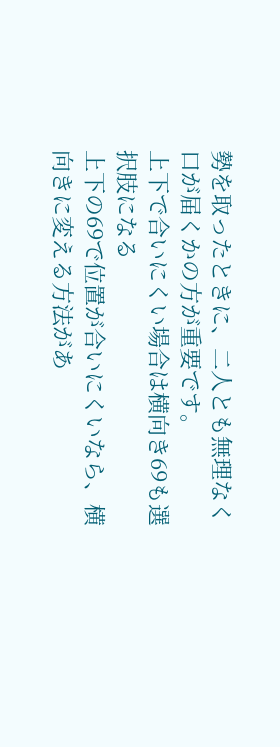勢を取ったときに、二人とも無理なく口が届くかの方が重要です。
上下で合いにくい場合は横向き69も選択肢になる
上下の69で位置が合いにくいなら、横向きに変える方法があ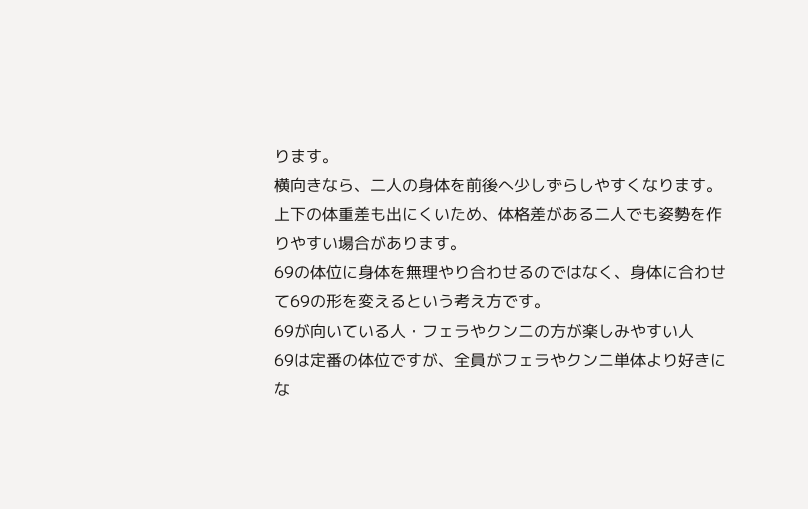ります。
横向きなら、二人の身体を前後へ少しずらしやすくなります。
上下の体重差も出にくいため、体格差がある二人でも姿勢を作りやすい場合があります。
69の体位に身体を無理やり合わせるのではなく、身体に合わせて69の形を変えるという考え方です。
69が向いている人・フェラやクンニの方が楽しみやすい人
69は定番の体位ですが、全員がフェラやクンニ単体より好きにな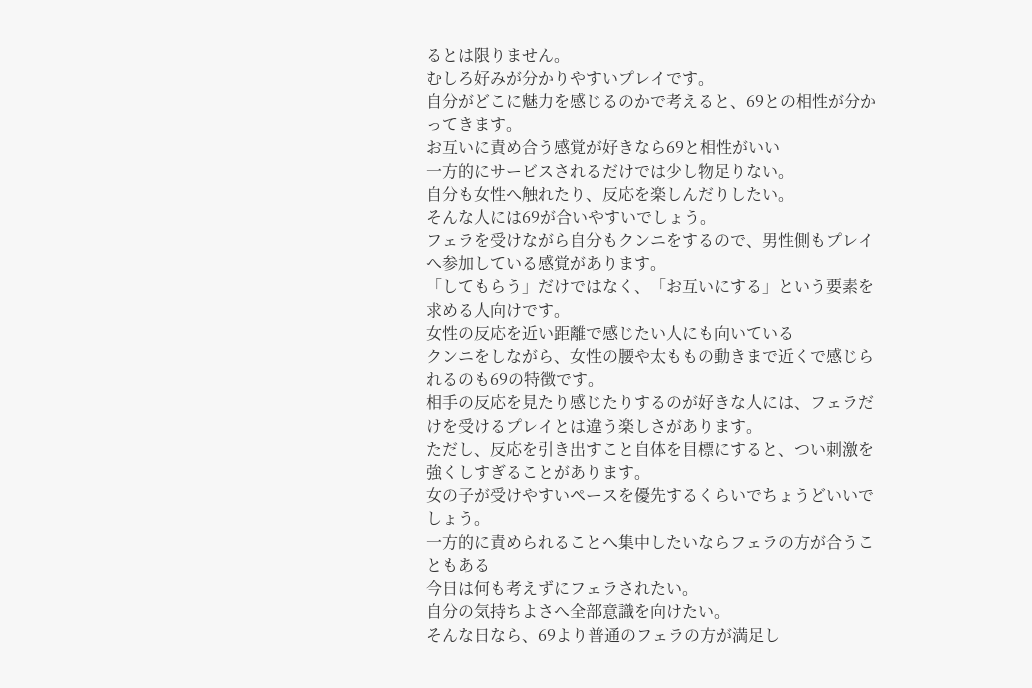るとは限りません。
むしろ好みが分かりやすいプレイです。
自分がどこに魅力を感じるのかで考えると、69との相性が分かってきます。
お互いに責め合う感覚が好きなら69と相性がいい
一方的にサービスされるだけでは少し物足りない。
自分も女性へ触れたり、反応を楽しんだりしたい。
そんな人には69が合いやすいでしょう。
フェラを受けながら自分もクンニをするので、男性側もプレイへ参加している感覚があります。
「してもらう」だけではなく、「お互いにする」という要素を求める人向けです。
女性の反応を近い距離で感じたい人にも向いている
クンニをしながら、女性の腰や太ももの動きまで近くで感じられるのも69の特徴です。
相手の反応を見たり感じたりするのが好きな人には、フェラだけを受けるプレイとは違う楽しさがあります。
ただし、反応を引き出すこと自体を目標にすると、つい刺激を強くしすぎることがあります。
女の子が受けやすいペースを優先するくらいでちょうどいいでしょう。
一方的に責められることへ集中したいならフェラの方が合うこともある
今日は何も考えずにフェラされたい。
自分の気持ちよさへ全部意識を向けたい。
そんな日なら、69より普通のフェラの方が満足し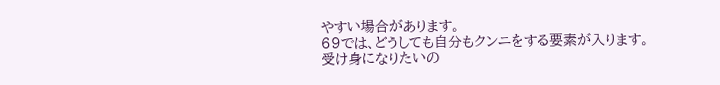やすい場合があります。
69では、どうしても自分もクンニをする要素が入ります。
受け身になりたいの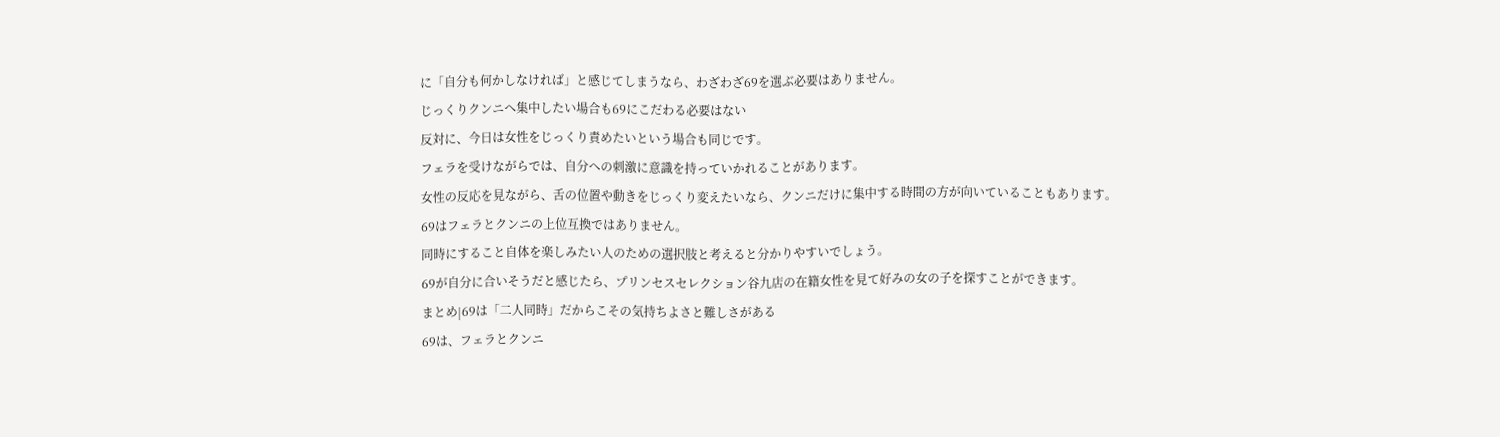に「自分も何かしなければ」と感じてしまうなら、わざわざ69を選ぶ必要はありません。
じっくりクンニへ集中したい場合も69にこだわる必要はない
反対に、今日は女性をじっくり責めたいという場合も同じです。
フェラを受けながらでは、自分への刺激に意識を持っていかれることがあります。
女性の反応を見ながら、舌の位置や動きをじっくり変えたいなら、クンニだけに集中する時間の方が向いていることもあります。
69はフェラとクンニの上位互換ではありません。
同時にすること自体を楽しみたい人のための選択肢と考えると分かりやすいでしょう。
69が自分に合いそうだと感じたら、プリンセスセレクション谷九店の在籍女性を見て好みの女の子を探すことができます。
まとめ|69は「二人同時」だからこその気持ちよさと難しさがある
69は、フェラとクンニ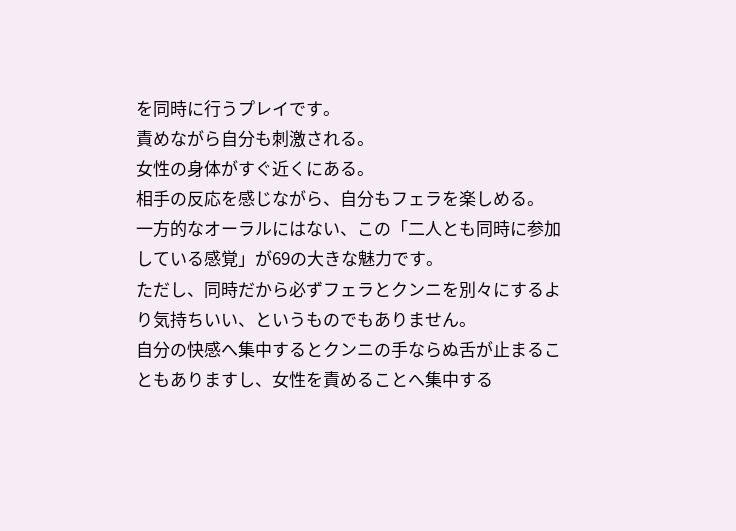を同時に行うプレイです。
責めながら自分も刺激される。
女性の身体がすぐ近くにある。
相手の反応を感じながら、自分もフェラを楽しめる。
一方的なオーラルにはない、この「二人とも同時に参加している感覚」が69の大きな魅力です。
ただし、同時だから必ずフェラとクンニを別々にするより気持ちいい、というものでもありません。
自分の快感へ集中するとクンニの手ならぬ舌が止まることもありますし、女性を責めることへ集中する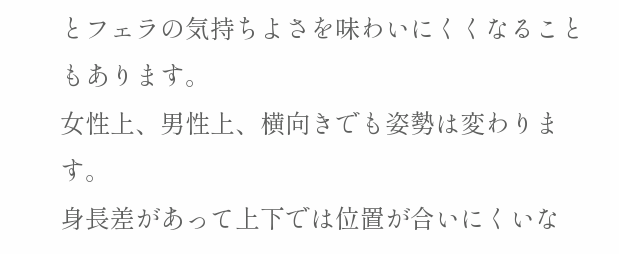とフェラの気持ちよさを味わいにくくなることもあります。
女性上、男性上、横向きでも姿勢は変わります。
身長差があって上下では位置が合いにくいな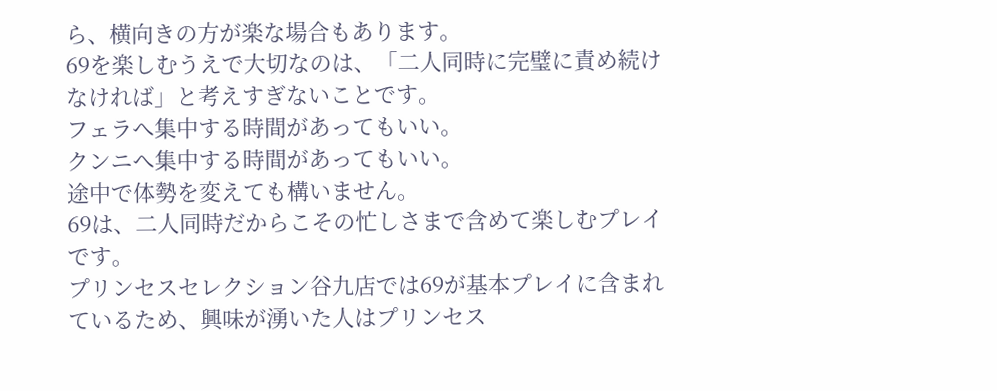ら、横向きの方が楽な場合もあります。
69を楽しむうえで大切なのは、「二人同時に完璧に責め続けなければ」と考えすぎないことです。
フェラへ集中する時間があってもいい。
クンニへ集中する時間があってもいい。
途中で体勢を変えても構いません。
69は、二人同時だからこその忙しさまで含めて楽しむプレイです。
プリンセスセレクション谷九店では69が基本プレイに含まれているため、興味が湧いた人はプリンセス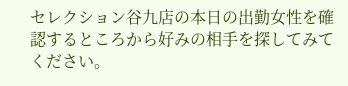セレクション谷九店の本日の出勤女性を確認するところから好みの相手を探してみてください。